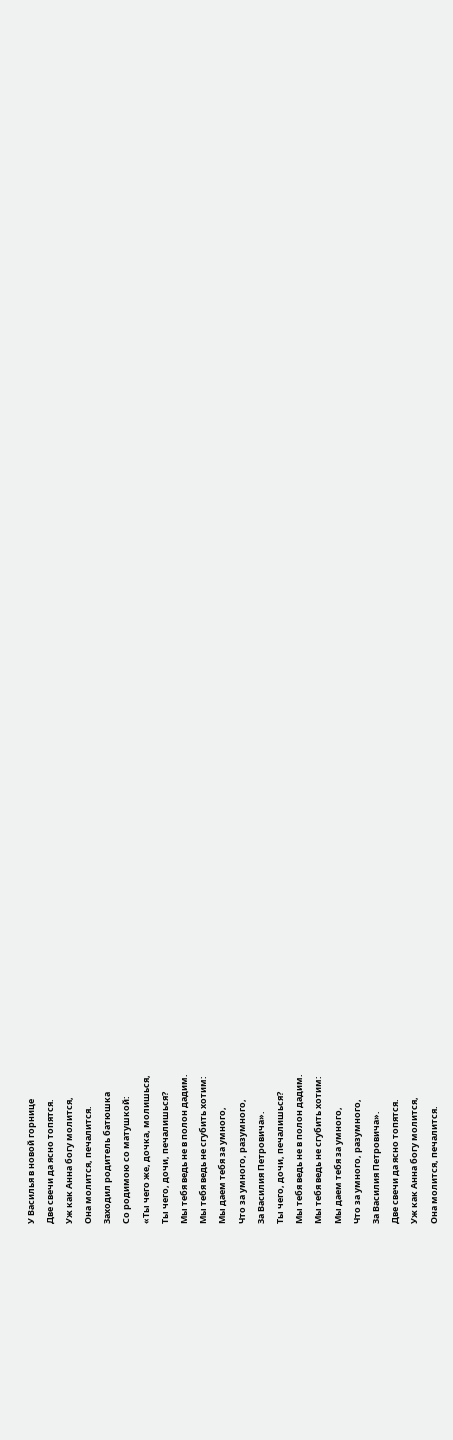У Василья в новой горнице
Две свечи да ясно топятся.
Уж как Анна богу молится,
Она молится, печалится.
Заходил родитель батюшка
Со родимою со матушкой:
«Ты чего же, дочка, молишься,
Ты чего, дочи, печалишься?
Мы тебя ведь не в полон дадим.
Мы тебя ведь не сгубить хотим:
Мы даем тебя за умного,
Что за умного, разумного,
За Василия Петровича».
Ты чего, дочи, печалишься?
Мы тебя ведь не в полон дадим.
Мы тебя ведь не сгубить хотим:
Мы даем тебя за умного,
Что за умного, разумного,
За Василия Петровича».
Две свечи да ясно топятся.
Уж как Анна богу молится,
Она молится, печалится.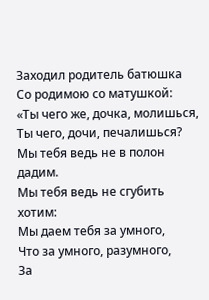Заходил родитель батюшка
Со родимою со матушкой:
«Ты чего же, дочка, молишься,
Ты чего, дочи, печалишься?
Мы тебя ведь не в полон дадим.
Мы тебя ведь не сгубить хотим:
Мы даем тебя за умного,
Что за умного, разумного,
За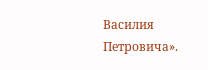Василия Петровича».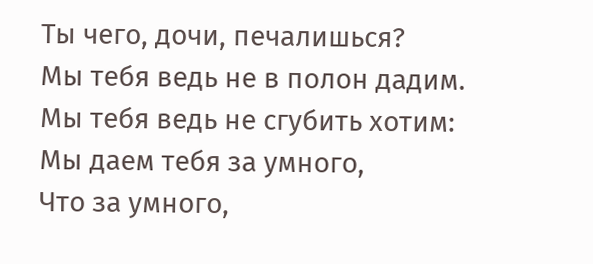Ты чего, дочи, печалишься?
Мы тебя ведь не в полон дадим.
Мы тебя ведь не сгубить хотим:
Мы даем тебя за умного,
Что за умного,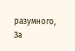разумного,
За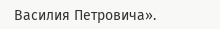Василия Петровича».